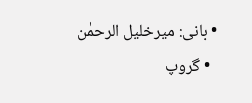• بانی: میرخلیل الرحمٰن
  • گروپ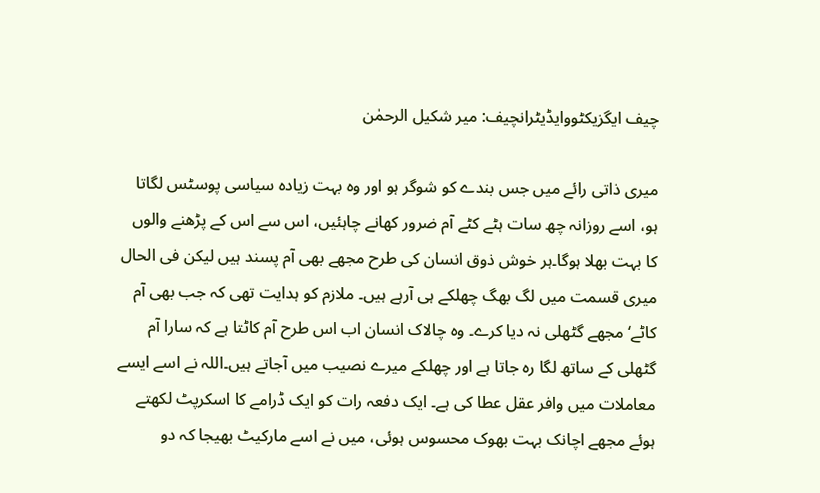چیف ایگزیکٹووایڈیٹرانچیف: میر شکیل الرحمٰن

میری ذاتی رائے میں جس بندے کو شوگر ہو اور وہ بہت زیادہ سیاسی پوسٹس لگاتا ہو، اسے روزانہ چھ سات ہٹے کٹے آم ضرور کھانے چاہئیں، اس سے اس کے پڑھنے والوں کا بہت بھلا ہوگا۔ہر خوش ذوق انسان کی طرح مجھے بھی آم پسند ہیں لیکن فی الحال میری قسمت میں لگ بھگ چھلکے ہی آرہے ہیں۔ ملازم کو ہدایت تھی کہ جب بھی آم کاٹے‘ مجھے گٹھلی نہ دیا کرے۔ وہ چالاک انسان اب اس طرح آم کاٹتا ہے کہ سارا آم گٹھلی کے ساتھ لگا رہ جاتا ہے اور چھلکے میرے نصیب میں آجاتے ہیں۔اللہ نے اسے ایسے معاملات میں وافر عقل عطا کی ہے۔ ایک دفعہ رات کو ایک ڈرامے کا اسکرپٹ لکھتے ہوئے مجھے اچانک بہت بھوک محسوس ہوئی، میں نے اسے مارکیٹ بھیجا کہ دو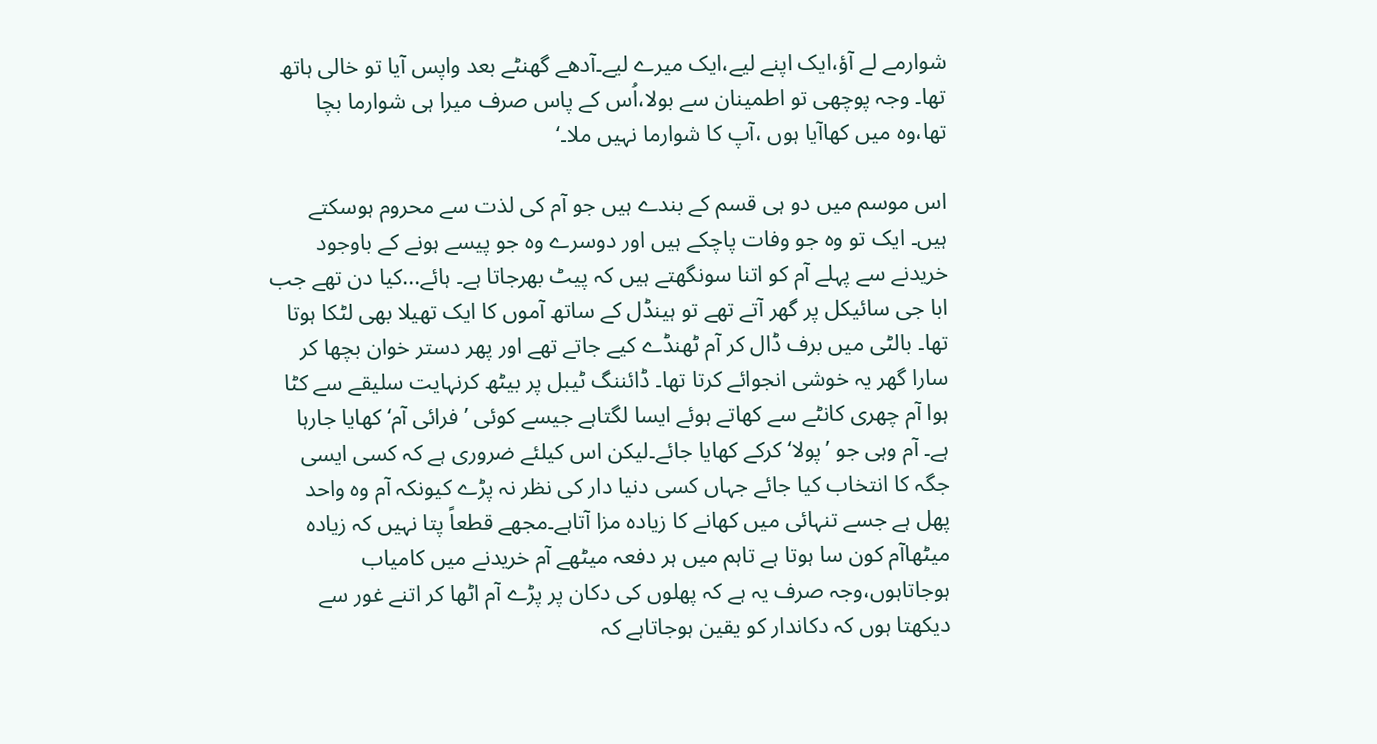شوارمے لے آؤ،ایک اپنے لیے،ایک میرے لیے۔آدھے گھنٹے بعد واپس آیا تو خالی ہاتھ تھا۔ وجہ پوچھی تو اطمینان سے بولا،اُس کے پاس صرف میرا ہی شوارما بچا تھا،وہ میں کھاآیا ہوں ،آپ کا شوارما نہیں ملا۔‘

اس موسم میں دو ہی قسم کے بندے ہیں جو آم کی لذت سے محروم ہوسکتے ہیں۔ ایک تو وہ جو وفات پاچکے ہیں اور دوسرے وہ جو پیسے ہونے کے باوجود خریدنے سے پہلے آم کو اتنا سونگھتے ہیں کہ پیٹ بھرجاتا ہے۔ ہائے...کیا دن تھے جب ابا جی سائیکل پر گھر آتے تھے تو ہینڈل کے ساتھ آموں کا ایک تھیلا بھی لٹکا ہوتا تھا۔ بالٹی میں برف ڈال کر آم ٹھنڈے کیے جاتے تھے اور پھر دستر خوان بچھا کر سارا گھر یہ خوشی انجوائے کرتا تھا۔ ڈائننگ ٹیبل پر بیٹھ کرنہایت سلیقے سے کٹا ہوا آم چھری کانٹے سے کھاتے ہوئے ایسا لگتاہے جیسے کوئی ’فرائی آم‘ کھایا جارہا ہے۔ آم وہی جو ’پولا‘ کرکے کھایا جائے۔لیکن اس کیلئے ضروری ہے کہ کسی ایسی جگہ کا انتخاب کیا جائے جہاں کسی دنیا دار کی نظر نہ پڑے کیونکہ آم وہ واحد پھل ہے جسے تنہائی میں کھانے کا زیادہ مزا آتاہے۔مجھے قطعاً پتا نہیں کہ زیادہ میٹھاآم کون سا ہوتا ہے تاہم میں ہر دفعہ میٹھے آم خریدنے میں کامیاب ہوجاتاہوں،وجہ صرف یہ ہے کہ پھلوں کی دکان پر پڑے آم اٹھا کر اتنے غور سے دیکھتا ہوں کہ دکاندار کو یقین ہوجاتاہے کہ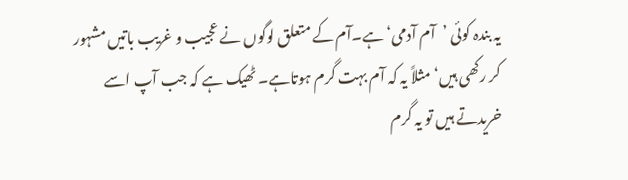یہ بندہ کوئی ’آم آدمی‘ ہے۔آم کے متعلق لوگوں نے عجیب و غریب باتیں مشہور کر رکھی ہیں‘ مثلاً یہ کہ آم بہت گرم ہوتاہے۔ ٹھیک ہے کہ جب آپ اسے خریدتے ہیں تو یہ گرم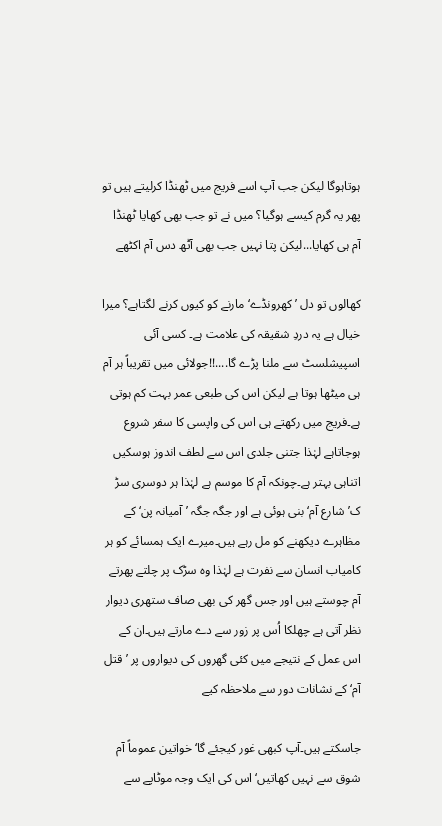ہوتاہوگا لیکن جب آپ اسے فریج میں ٹھنڈا کرلیتے ہیں تو پھر یہ گرم کیسے ہوگیا؟ میں نے تو جب بھی کھایا ٹھنڈا آم ہی کھایا...لیکن پتا نہیں جب بھی آٹھ دس آم اکٹھے

کھالوں تو دل ’کھرونڈے‘ مارنے کو کیوں کرنے لگتاہے؟ میرا خیال ہے یہ دردِ شقیقہ کی علامت ہے۔ کسی آئی اسپیشلسٹ سے ملنا پڑے گا....!!جولائی میں تقریباً ہر آم ہی میٹھا ہوتا ہے لیکن اس کی طبعی عمر بہت کم ہوتی ہے۔فریج میں رکھتے ہی اس کی واپسی کا سفر شروع ہوجاتاہے لہٰذا جتنی جلدی اس سے لطف اندوز ہوسکیں اتناہی بہتر ہے۔چونکہ آم کا موسم ہے لہٰذا ہر دوسری سڑ ک’شارع آم‘ بنی ہوئی ہے اور جگہ جگہ ’آمیانہ پن‘ کے مظاہرے دیکھنے کو مل رہے ہیں۔میرے ایک ہمسائے کو ہر کامیاب انسان سے نفرت ہے لہٰذا وہ سڑک پر چلتے پھرتے آم چوستے ہیں اور جس گھر کی بھی صاف ستھری دیوار نظر آتی ہے چھلکا اُس پر زور سے دے مارتے ہیں۔ان کے اس عمل کے نتیجے میں کئی گھروں کی دیواروں پر ’قتل آم‘ کے نشانات دور سے ملاحظہ کیے

جاسکتے ہیں۔آپ کبھی غور کیجئے گا‘ خواتین عموماً آم شوق سے نہیں کھاتیں‘ اس کی ایک وجہ موٹاپے سے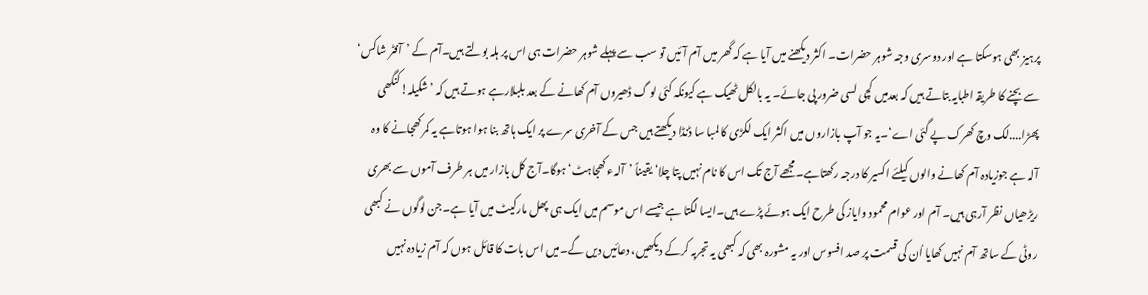پرہیز بھی ہوسکتا ہے اور دوسری وجہ شوہر حضرات۔ اکثر دیکھنے میں آیا ہے کہ گھر میں آم آئیں تو سب سے پہلے شوہر حضرات ہی اس پر ہلہ بولتے ہیں۔آم کے ’آفٹر شاکس‘ سے بچنے کا طریقہ اطبایہ بتاتے ہیں کہ بعدمیں کچی لسی ضرور پی جائے۔ یہ بالکل ٹھیک ہے کیونکہ کئی لو گ ڈھیروں آم کھانے کے بعد بلبلارہے ہوتے ہیں کہ ’شکیلہ!کنگھی پھڑا....لک وچ کھرک پے گئی اے‘۔یہ جو آپ بازاروں میں اکثر ایک لکڑی کا لمبا سا ڈنڈا دیکھتے ہیں جس کے آخری سرے پر ایک ہاتھ بنا ہوا ہوتاہے یہ کمر کھجانے کا وہ آلہ ہے جوزیادہ آم کھانے والوں کیلئے اکسیر کا درجہ رکھتاہے۔مجھے آج تک اس کا نام نہیں پتا چلا‘ یقیناً ’آلہء کھجاہٹ‘ ہوگا۔آج کل بازار میں ہر طرف آموں سے بھری ریڑھیاں نظر آرہی ہیں۔ آم اور عوام محمود وایاز کی طرح ایک ہوئے پڑے ہیں۔ایسا لگتا ہے جیسے اس موسم میں ایک ہی پھل مارکیٹ میں آیا ہے۔جن لوگوں نے کبھی روٹی کے ساتھ آم نہیں کھایا اُن کی قسمت پر صد افسوس اور یہ مشورہ بھی کہ کبھی یہ تجربہ کرکے دیکھیں، دعائیں دیں گے۔میں اس بات کا قائل ہوں کہ آم زیادہ نہیں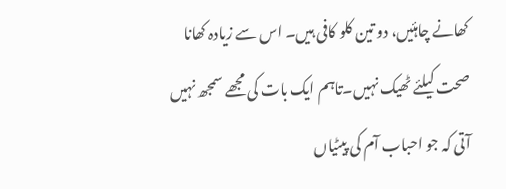کھانے چاہئیں، دو تین کلو کافی ہیں۔ اس سے زیادہ کھانا صحت کیلئے ٹھیک نہیں۔تاہم ایک بات کی مجھے سمجھ نہیں آتی کہ جو احباب آم کی پیٹیاں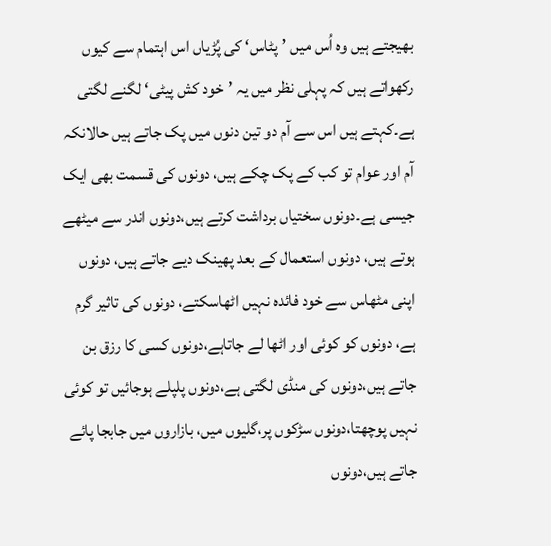بھیجتے ہیں وہ اُس میں ’پٹاس‘ کی پُڑیاں اس اہتمام سے کیوں رکھواتے ہیں کہ پہلی نظر میں یہ ’خود کش پیٹی‘ لگنے لگتی ہے۔کہتے ہیں اس سے آم دو تین دنوں میں پک جاتے ہیں حالانکہ آم اور عوام تو کب کے پک چکے ہیں، دونوں کی قسمت بھی ایک جیسی ہے۔دونوں سختیاں برداشت کرتے ہیں،دونوں اندر سے میٹھے ہوتے ہیں، دونوں استعمال کے بعد پھینک دیے جاتے ہیں، دونوں اپنی مٹھاس سے خود فائدہ نہیں اٹھاسکتے، دونوں کی تاثیر گرم ہے، دونوں کو کوئی اور اٹھا لے جاتاہے،دونوں کسی کا رزق بن جاتے ہیں،دونوں کی منڈی لگتی ہے،دونوں پلپلے ہوجائیں تو کوئی نہیں پوچھتا،دونوں سڑکوں پر،گلیوں میں، بازاروں میں جابجا پائے جاتے ہیں،دونوں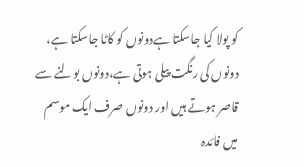کو پولا کیا جاسکتا ہےدونوں کو کاٹا جاسکتا ہے، دونوں کی رنگت پیلی ہوتی ہے،دونوں بولنے سے قاصر ہوتے ہیں اور دونوں صرف ایک موسم میں فائدہ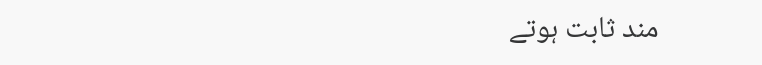مند ثابت ہوتے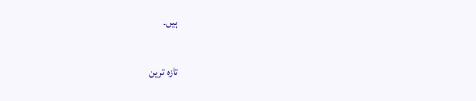ہیں۔

تازہ ترین